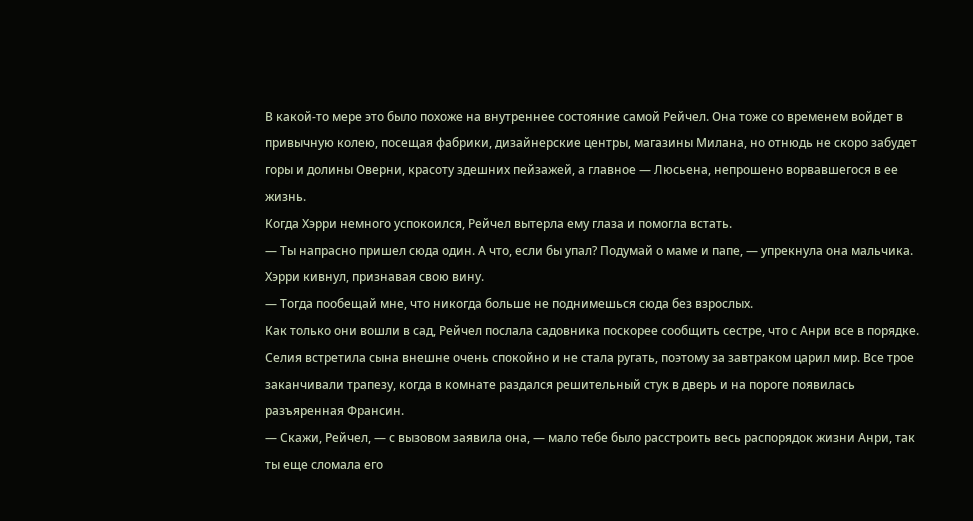В какой-то мере это было похоже на внутреннее состояние самой Рейчел. Она тоже со временем войдет в привычную колею, посещая фабрики, дизайнерские центры, магазины Милана, но отнюдь не скоро забудет горы и долины Оверни, красоту здешних пейзажей, а главное — Люсьена, непрошено ворвавшегося в ее жизнь.
Когда Хэрри немного успокоился, Рейчел вытерла ему глаза и помогла встать.
— Ты напрасно пришел сюда один. А что, если бы упал? Подумай о маме и папе, — упрекнула она мальчика.
Хэрри кивнул, признавая свою вину.
— Тогда пообещай мне, что никогда больше не поднимешься сюда без взрослых.
Как только они вошли в сад, Рейчел послала садовника поскорее сообщить сестре, что с Анри все в порядке.
Селия встретила сына внешне очень спокойно и не стала ругать, поэтому за завтраком царил мир. Все трое заканчивали трапезу, когда в комнате раздался решительный стук в дверь и на пороге появилась разъяренная Франсин.
— Скажи, Рейчел, — с вызовом заявила она, — мало тебе было расстроить весь распорядок жизни Анри, так ты еще сломала его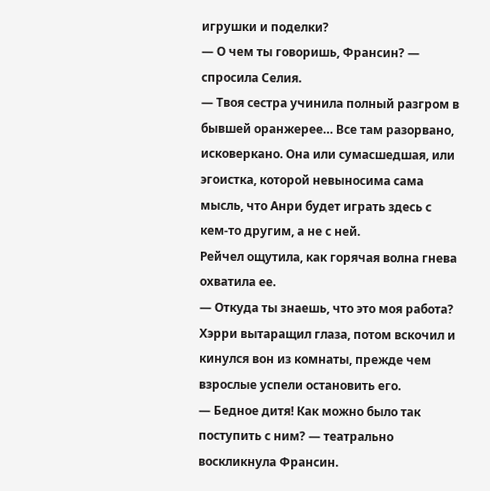игрушки и поделки?
— О чем ты говоришь, Франсин? — спросила Селия.
— Твоя сестра учинила полный разгром в бывшей оранжерее… Все там разорвано, исковеркано. Она или сумасшедшая, или эгоистка, которой невыносима сама мысль, что Анри будет играть здесь с кем-то другим, а не с ней.
Рейчел ощутила, как горячая волна гнева охватила ее.
— Откуда ты знаешь, что это моя работа?
Хэрри вытаращил глаза, потом вскочил и кинулся вон из комнаты, прежде чем взрослые успели остановить его.
— Бедное дитя! Как можно было так поступить с ним? — театрально воскликнула Франсин.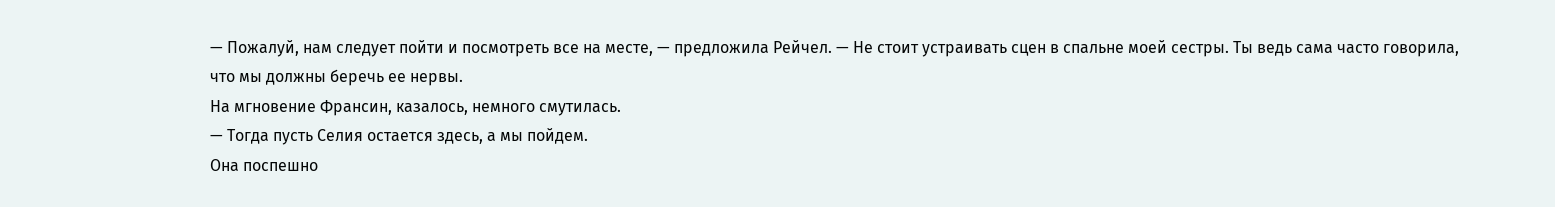— Пожалуй, нам следует пойти и посмотреть все на месте, — предложила Рейчел. — Не стоит устраивать сцен в спальне моей сестры. Ты ведь сама часто говорила, что мы должны беречь ее нервы.
На мгновение Франсин, казалось, немного смутилась.
— Тогда пусть Селия остается здесь, а мы пойдем.
Она поспешно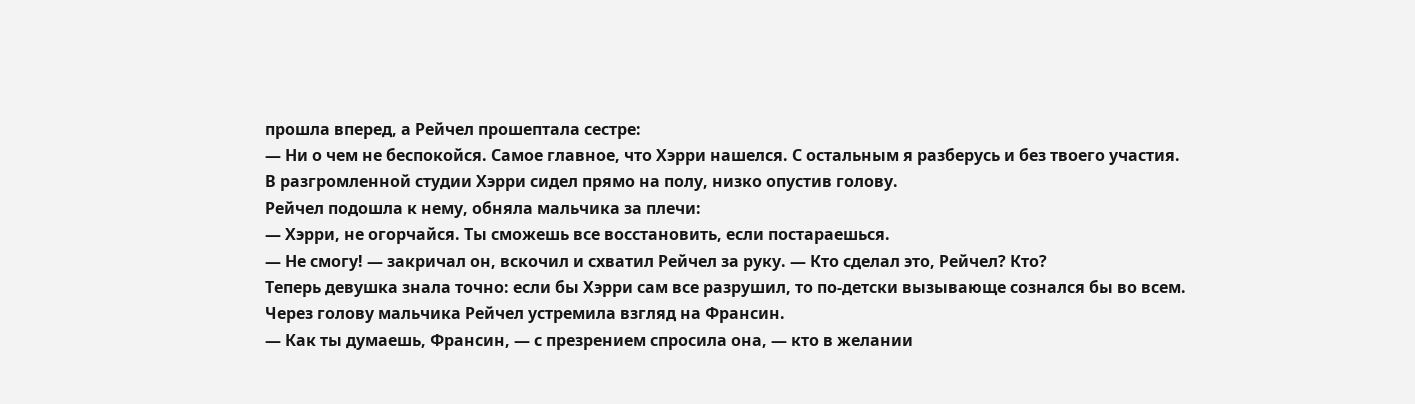прошла вперед, а Рейчел прошептала сестре:
— Ни о чем не беспокойся. Самое главное, что Хэрри нашелся. С остальным я разберусь и без твоего участия.
В разгромленной студии Хэрри сидел прямо на полу, низко опустив голову.
Рейчел подошла к нему, обняла мальчика за плечи:
— Хэрри, не огорчайся. Ты сможешь все восстановить, если постараешься.
— Не смогу! — закричал он, вскочил и схватил Рейчел за руку. — Кто сделал это, Рейчел? Кто?
Теперь девушка знала точно: если бы Хэрри сам все разрушил, то по-детски вызывающе сознался бы во всем.
Через голову мальчика Рейчел устремила взгляд на Франсин.
— Как ты думаешь, Франсин, — с презрением спросила она, — кто в желании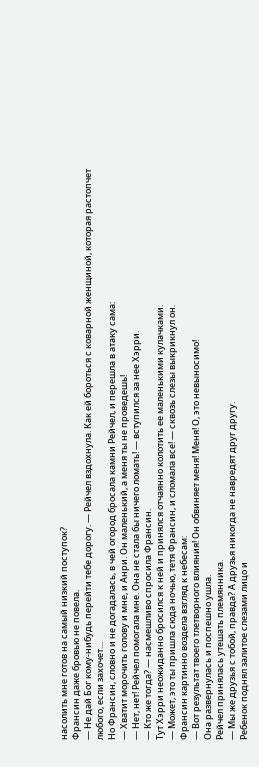насолить мне готов на самый низкий поступок?
Франсин даже бровью не повела.
— Не дай Бог кому-нибудь перейти тебе дорогу. — Рейчел вздохнула. Как ей бороться с коварной женщиной, которая растопчет любого, если захочет…
Но Франсин, словно и не догадалась, в чей огород бросала камни Рейчел, и перешла в атаку сама:
— Хватит морочить голову и мне, и Анри. Он маленький, а меня ты не проведешь!
— Нет, нет! Рейчел помогала мне. Она не стала бы ничего ломать! — вступился за нее Хэрри.
— Кто же тогда? — насмешливо спросила Франсин.
Тут Хэрри неожиданно бросился к ней и принялся отчаянно колотить ее маленькими кулачками.
— Может, это ты пришла сюда ночью, тетя Франсин, и сломала все! — сквозь слезы выкрикнул он.
Франсин картинно воздела взгляд к небесам:
— Вот результат твоего тлетворного влияния! Он обвиняет меня! Меня! О, это невыносимо!
Она развернулась и поспешно ушла.
Рейчел принялась утешать племянника.
— Мы же друзья с тобой, правда? А друзья никогда не навредят друг другу.
Ребенок поднял залитое слезами лицо и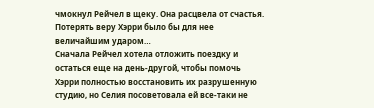чмокнул Рейчел в щеку. Она расцвела от счастья. Потерять веру Хэрри было бы для нее величайшим ударом…
Сначала Рейчел хотела отложить поездку и остаться еще на день-другой, чтобы помочь Хэрри полностью восстановить их разрушенную студию, но Селия посоветовала ей все-таки не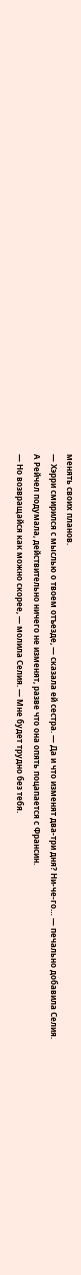менять своих планов.
— Хэрри смирился с мыслью о твоем отъезде, — сказала ей сестра. — Да и что изменят два-три дня? Ни-че-го… — печально добавила Селия.
А Рейчел подумала, действительно ничего не изменят, разве что она опять поцапается с Франсин.
— Но возвращайся как можно скорее, — молила Селия. — Мне будет трудно без тебя.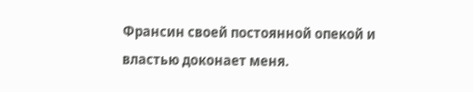Франсин своей постоянной опекой и властью доконает меня.